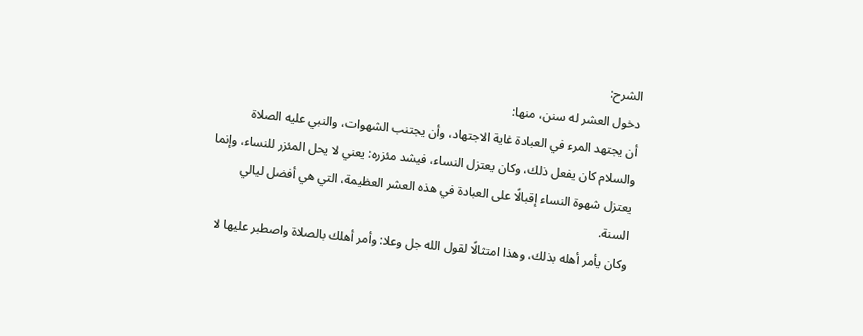الشرح:
دخول العشر له سنن، منها:
أن يجتهد المرء في العبادة غاية الاجتهاد، وأن يجتنب الشهوات، والنبي عليه الصلاة والسلام كان يفعل ذلك، وكان يعتزل النساء، فيشد مئزره: يعني لا يحل المئزر للنساء، وإنما يعتزل شهوة النساء إقبالًا على العبادة في هذه العشر العظيمة، التي هي أفضل ليالي السنة.
وكان يأمر أهله بذلك، وهذا امتثالًا لقول الله جل وعلا: وأمر أهلك بالصلاة واصطبر عليها لا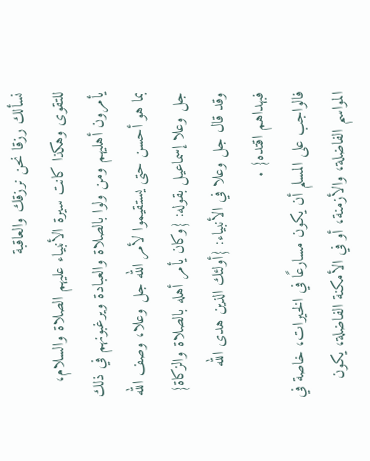نسألك رزقا نحن نرزقك والعاقبة
للتقوى وهكذا كانت سيرة الأنبياء عليهم الصلاة والسلام، يأمرون أهليهم ومن ولوا بالصلاة والعبادة ويرغبونهم في ذلك بما هو أحسن حتى يستقيموا لأمر الله جل وعلا، وصف الله جل وعلا إسماعيل بقوله: {وكان يأمر أهله بالصلاة والزكاة} وقد قال جل وعلا في الأنبياء: {أولئك الذين هدى الله فبهداهم اقتده} .
فالواجب على المسلم أن يكون مسارعًا في الخيرات، خاصة في المواسم الفاضلة، والأزمنة، أو في الأمكنة الفاضلة، يكون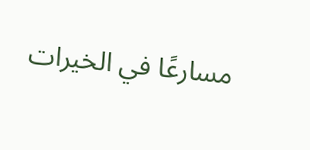مسارعًا في الخيرات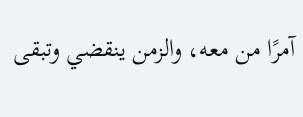آمرًا من معه، والزمن ينقضي وتبقى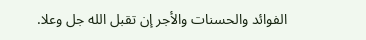الفوائد والحسنات والأجر إن تقبل الله جل وعلا.